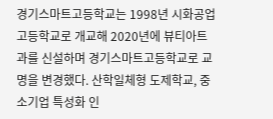경기스마트고등학교는 1998년 시화공업고등학교로 개교해 2020년에 뷰티아트과를 신설하며 경기스마트고등학교로 교명을 변경했다. 산학일체형 도제학교, 중소기업 특성화 인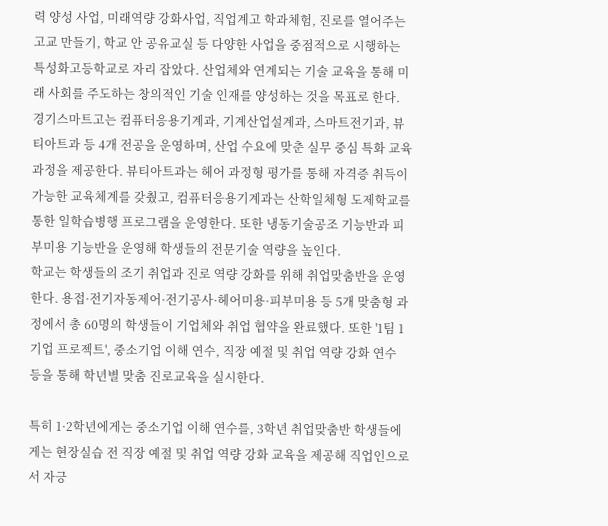력 양성 사업, 미래역량 강화사업, 직업계고 학과체험, 진로를 열어주는 고교 만들기, 학교 안 공유교실 등 다양한 사업을 중점적으로 시행하는 특성화고등학교로 자리 잡았다. 산업체와 연계되는 기술 교육을 통해 미래 사회를 주도하는 창의적인 기술 인재를 양성하는 것을 목표로 한다.
경기스마트고는 컴퓨터응용기계과, 기계산업설계과, 스마트전기과, 뷰티아트과 등 4개 전공을 운영하며, 산업 수요에 맞춘 실무 중심 특화 교육과정을 제공한다. 뷰티아트과는 헤어 과정형 평가를 통해 자격증 취득이 가능한 교육체계를 갖췄고, 컴퓨터응용기계과는 산학일체형 도제학교를 통한 일학습병행 프로그램을 운영한다. 또한 냉동기술공조 기능반과 피부미용 기능반을 운영해 학생들의 전문기술 역량을 높인다.
학교는 학생들의 조기 취업과 진로 역량 강화를 위해 취업맞춤반을 운영한다. 용접·전기자동제어·전기공사·헤어미용·피부미용 등 5개 맞춤형 과정에서 총 60명의 학생들이 기업체와 취업 협약을 완료했다. 또한 '1팀 1기업 프로젝트', 중소기업 이해 연수, 직장 예절 및 취업 역량 강화 연수 등을 통해 학년별 맞춤 진로교육을 실시한다.

특히 1·2학년에게는 중소기업 이해 연수를, 3학년 취업맞춤반 학생들에게는 현장실습 전 직장 예절 및 취업 역량 강화 교육을 제공해 직업인으로서 자긍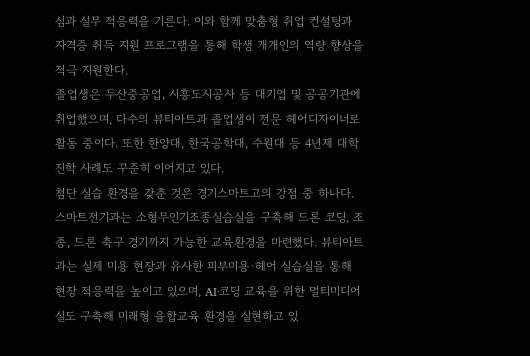심과 실무 적응력을 기른다. 이와 함께 맞춤형 취업 컨설팅과 자격증 취득 지원 프로그램을 통해 학생 개개인의 역량 향상을 적극 지원한다.
졸업생은 두산중공업, 시흥도시공사 등 대기업 및 공공기관에 취업했으며, 다수의 뷰티아트과 졸업생이 전문 헤어디자이너로 활동 중이다. 또한 한양대, 한국공학대, 수원대 등 4년제 대학 진학 사례도 꾸준히 이어지고 있다.
첨단 실습 환경을 갖춘 것은 경기스마트고의 강점 중 하나다. 스마트전기과는 소형무인기조종실습실을 구축해 드론 코딩, 조종, 드론 축구 경기까지 가능한 교육환경을 마련했다. 뷰티아트과는 실제 미용 현장과 유사한 피부미용·헤어 실습실을 통해 현장 적응력을 높이고 있으며, AI·코딩 교육을 위한 멀티미디어실도 구축해 미래형 융합교육 환경을 실현하고 있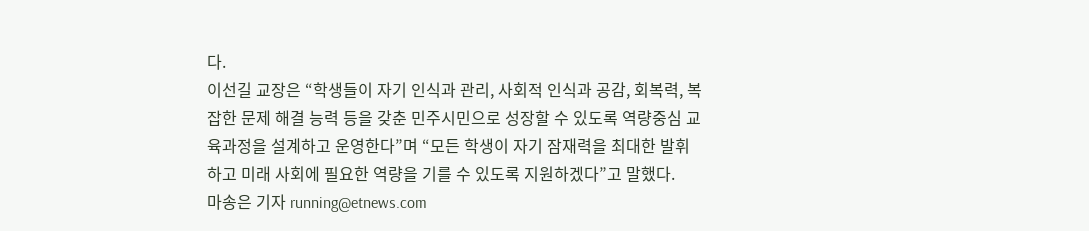다.
이선길 교장은 “학생들이 자기 인식과 관리, 사회적 인식과 공감, 회복력, 복잡한 문제 해결 능력 등을 갖춘 민주시민으로 성장할 수 있도록 역량중심 교육과정을 설계하고 운영한다”며 “모든 학생이 자기 잠재력을 최대한 발휘하고 미래 사회에 필요한 역량을 기를 수 있도록 지원하겠다”고 말했다.
마송은 기자 running@etnews.com